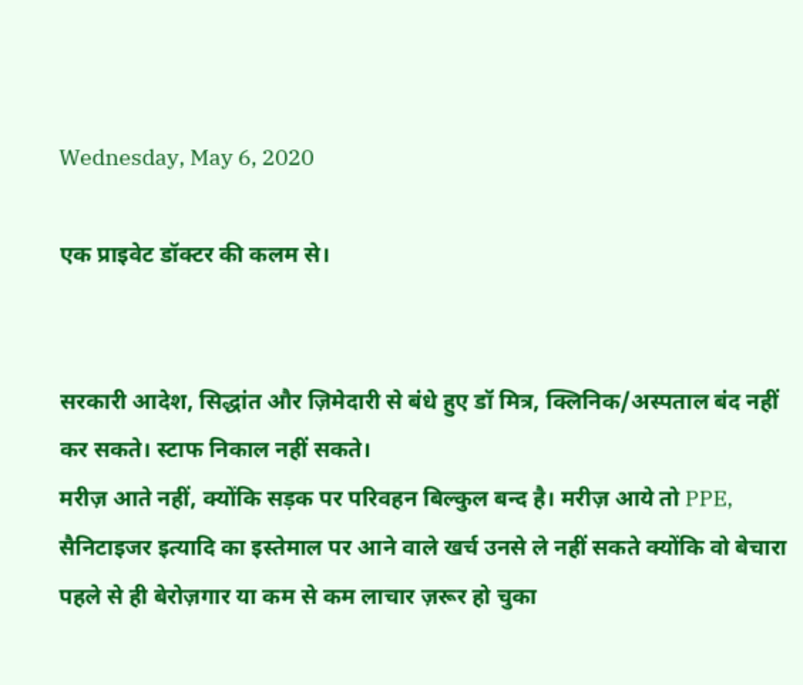Wednesday, May 6, 2020

एक प्राइवेट डॉक्टर की कलम से।


सरकारी आदेश, सिद्धांत और ज़िमेदारी से बंधे हुए डॉ मित्र, क्लिनिक/अस्पताल बंद नहीं कर सकते। स्टाफ निकाल नहीं सकते।
मरीज़ आते नहीं, क्योंकि सड़क पर परिवहन बिल्कुल बन्द है। मरीज़ आये तो PPE, सैनिटाइजर इत्यादि का इस्तेमाल पर आने वाले खर्च उनसे ले नहीं सकते क्योंकि वो बेचारा पहले से ही बेरोज़गार या कम से कम लाचार ज़रूर हो चुका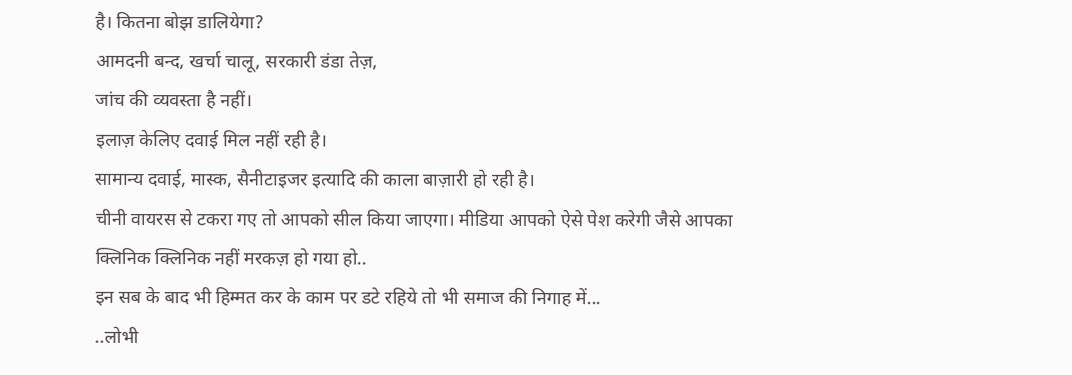है। कितना बोझ डालियेगा?
आमदनी बन्द, खर्चा चालू, सरकारी डंडा तेज़,
जांच की व्यवस्ता है नहीं।
इलाज़ केलिए दवाई मिल नहीं रही है।
सामान्य दवाई, मास्क, सैनीटाइजर इत्यादि की काला बाज़ारी हो रही है।
चीनी वायरस से टकरा गए तो आपको सील किया जाएगा। मीडिया आपको ऐसे पेश करेगी जैसे आपका क्लिनिक क्लिनिक नहीं मरकज़ हो गया हो..
इन सब के बाद भी हिम्मत कर के काम पर डटे रहिये तो भी समाज की निगाह में...
..लोभी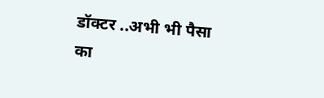डॉक्टर ..अभी भी पैसा का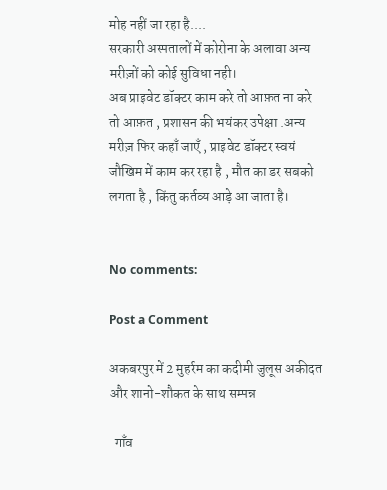मोह नहीं जा रहा है....
सरकारी अस्पतालों में कोरोना के अलावा अन्य मरीज़ों को कोई सुविधा नही।
अब प्राइवेट डॉक्टर काम करे तो आफ़त ना करे तो आफ़त , प्रशासन की भयंकर उपेक्षा .अन्य मरीज़ फिर कहाँ जाएँ , प्राइवेट डॉक्टर स्वयं जौखिम में काम कर रहा है , मौत का डर सबको लगता है , किंतु कर्तव्य आड़े आ जाता है।


No comments:

Post a Comment

अकबरपुर में 2 मुहर्रम का कदीमी जुलूस अकीदत और शानो-शौकत के साथ सम्पन्न

  गाँव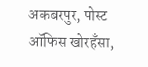अकबरपुर, पोस्ट ऑफिस खोरहँसा,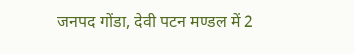जनपद गोंडा, देवी पटन मण्डल में 2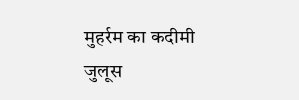मुहर्रम का कदीमी जुलूस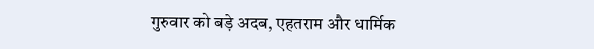गुरुवार को बड़े अदब, एहतराम और धार्मिक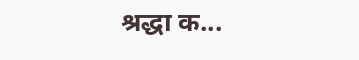श्रद्धा क...